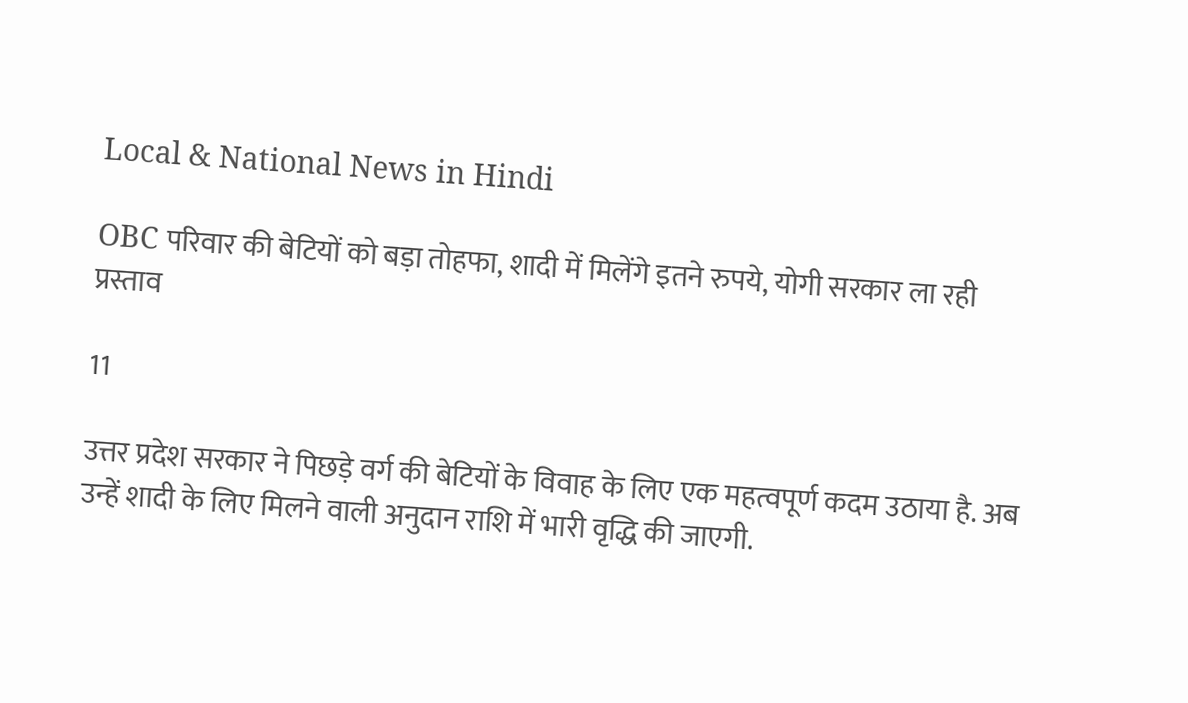Local & National News in Hindi

OBC परिवार की बेटियों को बड़ा तोहफा, शादी में मिलेंगे इतने रुपये, योगी सरकार ला रही प्रस्ताव

11

उत्तर प्रदेश सरकार ने पिछड़े वर्ग की बेटियों के विवाह के लिए एक महत्वपूर्ण कदम उठाया है. अब उन्हें शादी के लिए मिलने वाली अनुदान राशि में भारी वृद्धि की जाएगी.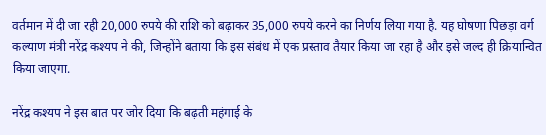वर्तमान में दी जा रही 20,000 रुपये की राशि को बढ़ाकर 35,000 रुपये करने का निर्णय लिया गया है. यह घोषणा पिछड़ा वर्ग कल्याण मंत्री नरेंद्र कश्यप ने की, जिन्होंने बताया कि इस संबंध में एक प्रस्ताव तैयार किया जा रहा है और इसे जल्द ही क्रियान्वित किया जाएगा.

नरेंद्र कश्यप ने इस बात पर जोर दिया कि बढ़ती महंगाई के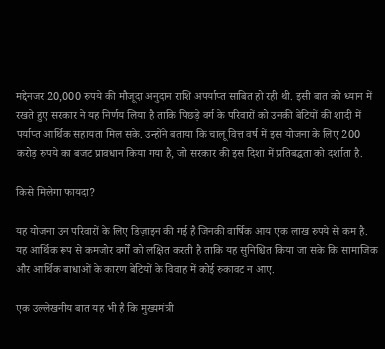मद्देनजर 20,000 रुपये की मौजूदा अनुदान राशि अपर्याप्त साबित हो रही थी. इसी बात को ध्यान में रखते हुए सरकार ने यह निर्णय लिया है ताकि पिछड़े वर्ग के परिवारों को उनकी बेटियों की शादी में पर्याप्त आर्थिक सहायता मिल सके. उन्होंने बताया कि चालू वित्त वर्ष में इस योजना के लिए 200 करोड़ रुपये का बजट प्रावधान किया गया है, जो सरकार की इस दिशा में प्रतिबद्धता को दर्शाता है.

किसे मिलेगा फायदा?

यह योजना उन परिवारों के लिए डिज़ाइन की गई है जिनकी वार्षिक आय एक लाख रुपये से कम है. यह आर्थिक रूप से कमजोर वर्गों को लक्षित करती है ताकि यह सुनिश्चित किया जा सके कि सामाजिक और आर्थिक बाधाओं के कारण बेटियों के विवाह में कोई रुकावट न आए.

एक उल्लेखनीय बात यह भी है कि मुख्यमंत्री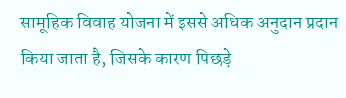सामूहिक विवाह योजना में इससे अधिक अनुदान प्रदान किया जाता है, जिसके कारण पिछड़े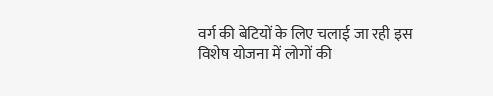वर्ग की बेटियों के लिए चलाई जा रही इस विशेष योजना में लोगों की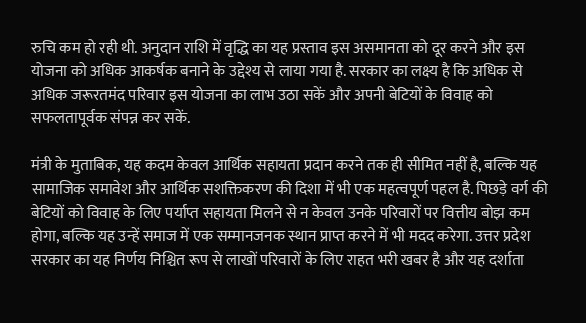रुचि कम हो रही थी. अनुदान राशि में वृद्धि का यह प्रस्ताव इस असमानता को दूर करने और इस योजना को अधिक आकर्षक बनाने के उद्देश्य से लाया गया है. सरकार का लक्ष्य है कि अधिक से अधिक जरूरतमंद परिवार इस योजना का लाभ उठा सकें और अपनी बेटियों के विवाह को सफलतापूर्वक संपन्न कर सकें.

मंत्री के मुताबिक, यह कदम केवल आर्थिक सहायता प्रदान करने तक ही सीमित नहीं है, बल्कि यह सामाजिक समावेश और आर्थिक सशक्तिकरण की दिशा में भी एक महत्वपूर्ण पहल है. पिछड़े वर्ग की बेटियों को विवाह के लिए पर्याप्त सहायता मिलने से न केवल उनके परिवारों पर वित्तीय बोझ कम होगा, बल्कि यह उन्हें समाज में एक सम्मानजनक स्थान प्राप्त करने में भी मदद करेगा. उत्तर प्रदेश सरकार का यह निर्णय निश्चित रूप से लाखों परिवारों के लिए राहत भरी खबर है और यह दर्शाता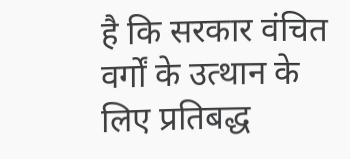है कि सरकार वंचित वर्गों के उत्थान के लिए प्रतिबद्ध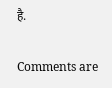है.

Comments are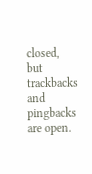closed, but trackbacks and pingbacks are open.